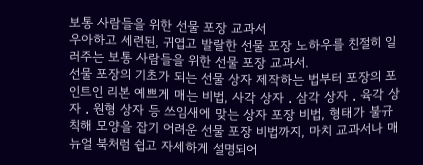보통 사람들을 위한 선물 포장 교과서
우아하고 세련된, 귀엽고 발랄한 선물 포장 노하우를 친절히 일러주는 보통 사람들을 위한 선물 포장 교과서.
선물 포장의 기초가 되는 선물 상자 제작하는 법부터 포장의 포인트인 리본 예쁘게 매는 비법, 사각 상자 ․ 삼각 상자 ․ 육각 상자 ․ 원형 상자 등 쓰임새에 맞는 상자 포장 비법, 형태가 불규칙해 모양을 잡기 어려운 선물 포장 비법까지, 마치 교과서나 매뉴얼 북처럼 쉽고 자세하게 설명되어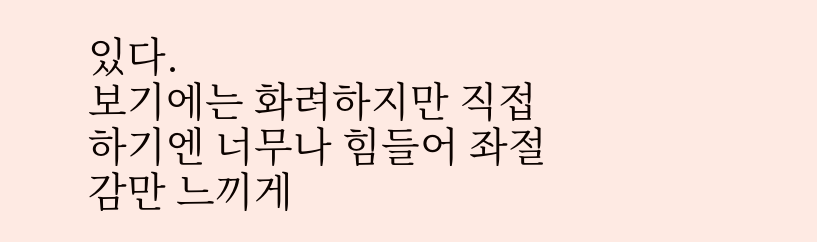있다.
보기에는 화려하지만 직접 하기엔 너무나 힘들어 좌절감만 느끼게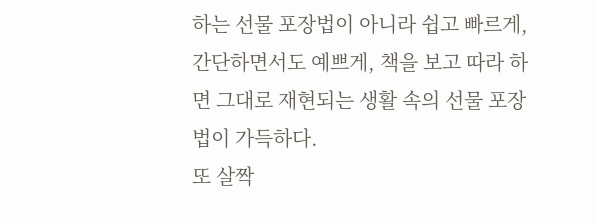하는 선물 포장법이 아니라 쉽고 빠르게, 간단하면서도 예쁘게, 책을 보고 따라 하면 그대로 재현되는 생활 속의 선물 포장법이 가득하다.
또 살짝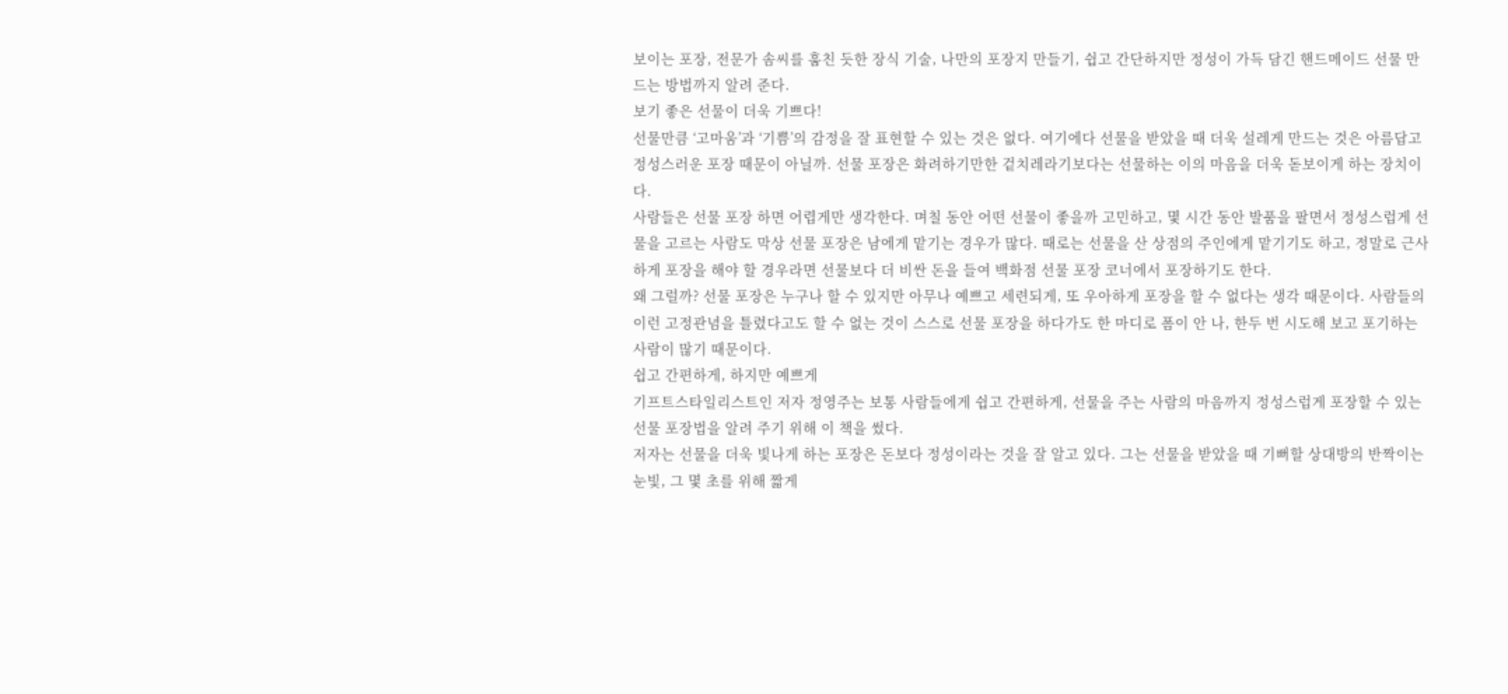보이는 포장, 전문가 솜씨를 훔친 듯한 장식 기술, 나만의 포장지 만들기, 쉽고 간단하지만 정성이 가득 담긴 핸드메이드 선물 만드는 방법까지 알려 준다.
보기 좋은 선물이 더욱 기쁘다!
선물만큼 ‘고마움’과 ‘기쁨’의 감정을 잘 표현할 수 있는 것은 없다. 여기에다 선물을 받았을 때 더욱 설레게 만드는 것은 아름답고 정성스러운 포장 때문이 아닐까. 선물 포장은 화려하기만한 겉치레라기보다는 선물하는 이의 마음을 더욱 돋보이게 하는 장치이다.
사람들은 선물 포장 하면 어렵게만 생각한다. 며칠 동안 어떤 선물이 좋을까 고민하고, 몇 시간 동안 발품을 팔면서 정성스럽게 선물을 고르는 사람도 막상 선물 포장은 남에게 맡기는 경우가 많다. 때로는 선물을 산 상점의 주인에게 맡기기도 하고, 정말로 근사하게 포장을 해야 할 경우라면 선물보다 더 비싼 돈을 들여 백화점 선물 포장 코너에서 포장하기도 한다.
왜 그럴까? 선물 포장은 누구나 할 수 있지만 아무나 예쁘고 세련되게, 또 우아하게 포장을 할 수 없다는 생각 때문이다. 사람들의 이런 고정관념을 틀렸다고도 할 수 없는 것이 스스로 선물 포장을 하다가도 한 마디로 폼이 안 나, 한두 번 시도해 보고 포기하는 사람이 많기 때문이다.
쉽고 간편하게, 하지만 예쁘게
기프트스타일리스트인 저자 정영주는 보통 사람들에게 쉽고 간편하게, 선물을 주는 사람의 마음까지 정성스럽게 포장할 수 있는 선물 포장법을 알려 주기 위해 이 책을 썼다.
저자는 선물을 더욱 빛나게 하는 포장은 돈보다 정성이라는 것을 잘 알고 있다. 그는 선물을 받았을 때 기뻐할 상대방의 반짝이는 눈빛, 그 몇 초를 위해 짧게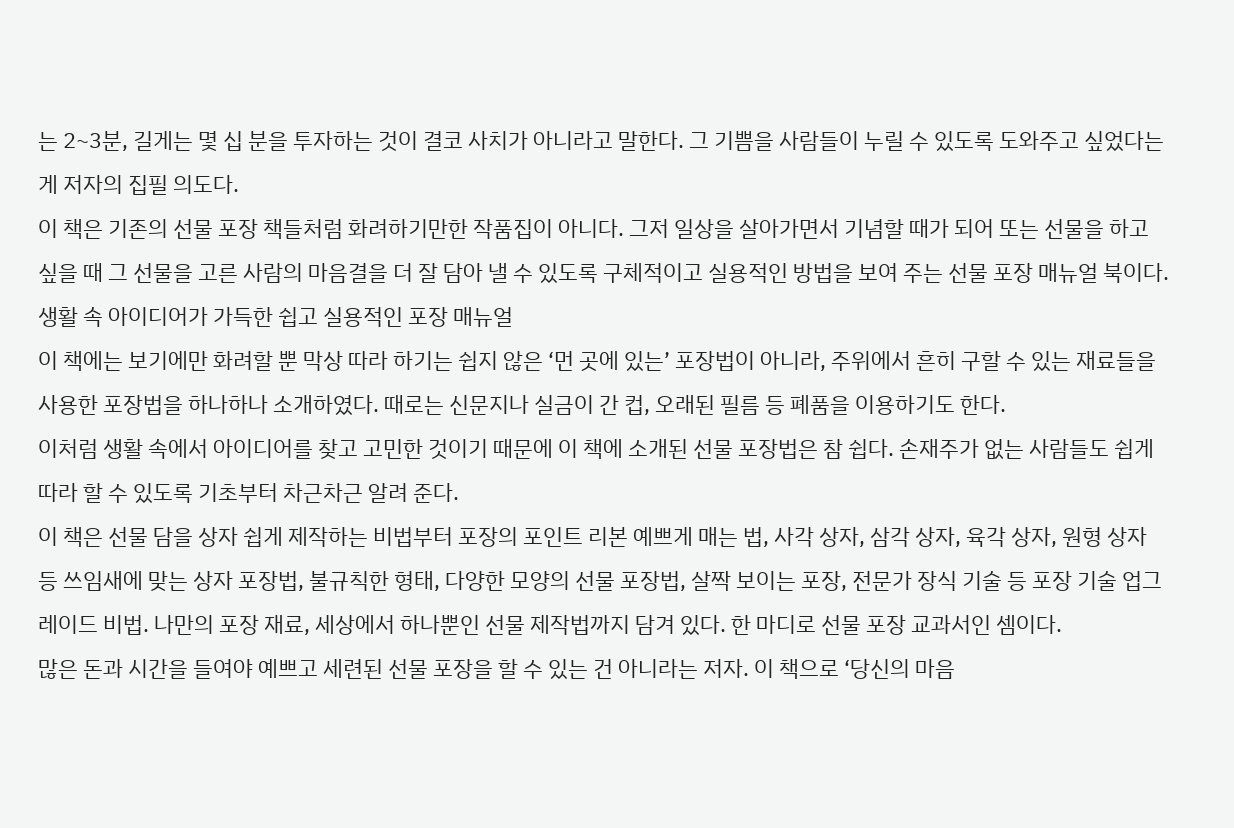는 2~3분, 길게는 몇 십 분을 투자하는 것이 결코 사치가 아니라고 말한다. 그 기쁨을 사람들이 누릴 수 있도록 도와주고 싶었다는 게 저자의 집필 의도다.
이 책은 기존의 선물 포장 책들처럼 화려하기만한 작품집이 아니다. 그저 일상을 살아가면서 기념할 때가 되어 또는 선물을 하고 싶을 때 그 선물을 고른 사람의 마음결을 더 잘 담아 낼 수 있도록 구체적이고 실용적인 방법을 보여 주는 선물 포장 매뉴얼 북이다.
생활 속 아이디어가 가득한 쉽고 실용적인 포장 매뉴얼
이 책에는 보기에만 화려할 뿐 막상 따라 하기는 쉽지 않은 ‘먼 곳에 있는’ 포장법이 아니라, 주위에서 흔히 구할 수 있는 재료들을 사용한 포장법을 하나하나 소개하였다. 때로는 신문지나 실금이 간 컵, 오래된 필름 등 폐품을 이용하기도 한다.
이처럼 생활 속에서 아이디어를 찾고 고민한 것이기 때문에 이 책에 소개된 선물 포장법은 참 쉽다. 손재주가 없는 사람들도 쉽게 따라 할 수 있도록 기초부터 차근차근 알려 준다.
이 책은 선물 담을 상자 쉽게 제작하는 비법부터 포장의 포인트 리본 예쁘게 매는 법, 사각 상자, 삼각 상자, 육각 상자, 원형 상자 등 쓰임새에 맞는 상자 포장법, 불규칙한 형태, 다양한 모양의 선물 포장법, 살짝 보이는 포장, 전문가 장식 기술 등 포장 기술 업그레이드 비법. 나만의 포장 재료, 세상에서 하나뿐인 선물 제작법까지 담겨 있다. 한 마디로 선물 포장 교과서인 셈이다.
많은 돈과 시간을 들여야 예쁘고 세련된 선물 포장을 할 수 있는 건 아니라는 저자. 이 책으로 ‘당신의 마음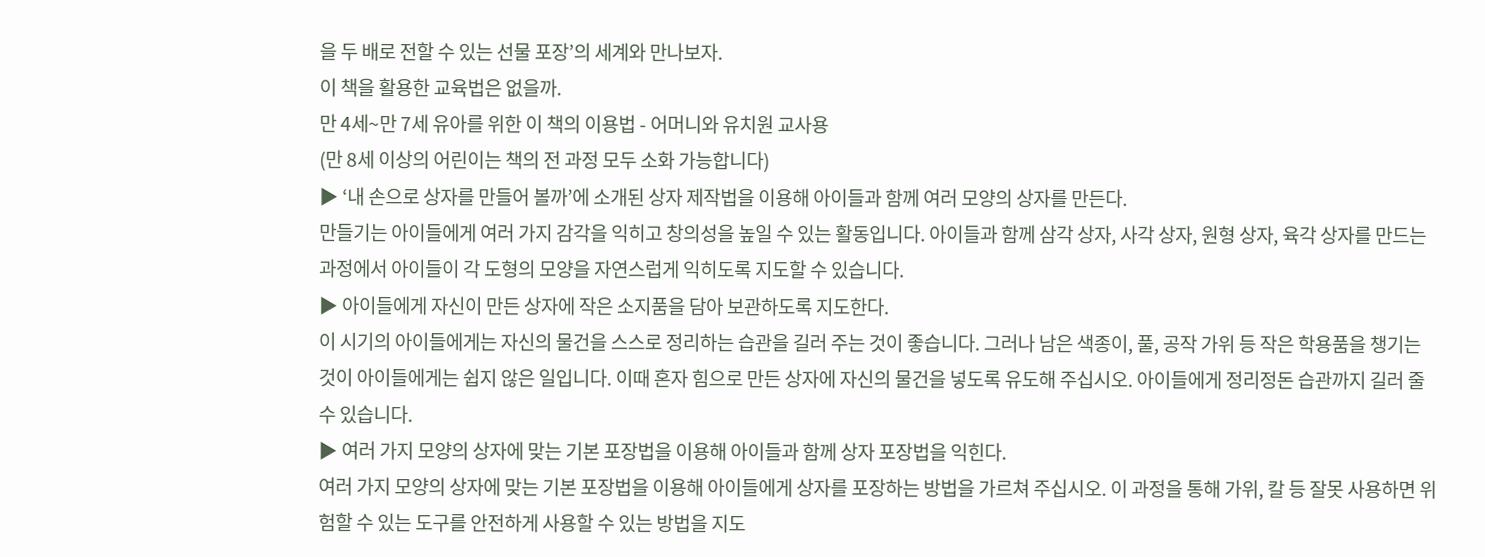을 두 배로 전할 수 있는 선물 포장’의 세계와 만나보자.
이 책을 활용한 교육법은 없을까.
만 4세~만 7세 유아를 위한 이 책의 이용법 - 어머니와 유치원 교사용
(만 8세 이상의 어린이는 책의 전 과정 모두 소화 가능합니다)
▶ ‘내 손으로 상자를 만들어 볼까’에 소개된 상자 제작법을 이용해 아이들과 함께 여러 모양의 상자를 만든다.
만들기는 아이들에게 여러 가지 감각을 익히고 창의성을 높일 수 있는 활동입니다. 아이들과 함께 삼각 상자, 사각 상자, 원형 상자, 육각 상자를 만드는 과정에서 아이들이 각 도형의 모양을 자연스럽게 익히도록 지도할 수 있습니다.
▶ 아이들에게 자신이 만든 상자에 작은 소지품을 담아 보관하도록 지도한다.
이 시기의 아이들에게는 자신의 물건을 스스로 정리하는 습관을 길러 주는 것이 좋습니다. 그러나 남은 색종이, 풀, 공작 가위 등 작은 학용품을 챙기는 것이 아이들에게는 쉽지 않은 일입니다. 이때 혼자 힘으로 만든 상자에 자신의 물건을 넣도록 유도해 주십시오. 아이들에게 정리정돈 습관까지 길러 줄 수 있습니다.
▶ 여러 가지 모양의 상자에 맞는 기본 포장법을 이용해 아이들과 함께 상자 포장법을 익힌다.
여러 가지 모양의 상자에 맞는 기본 포장법을 이용해 아이들에게 상자를 포장하는 방법을 가르쳐 주십시오. 이 과정을 통해 가위, 칼 등 잘못 사용하면 위험할 수 있는 도구를 안전하게 사용할 수 있는 방법을 지도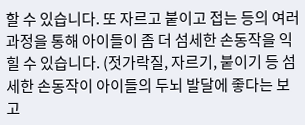할 수 있습니다. 또 자르고 붙이고 접는 등의 여러 과정을 통해 아이들이 좀 더 섬세한 손동작을 익힐 수 있습니다. (젓가락질, 자르기, 붙이기 등 섬세한 손동작이 아이들의 두뇌 발달에 좋다는 보고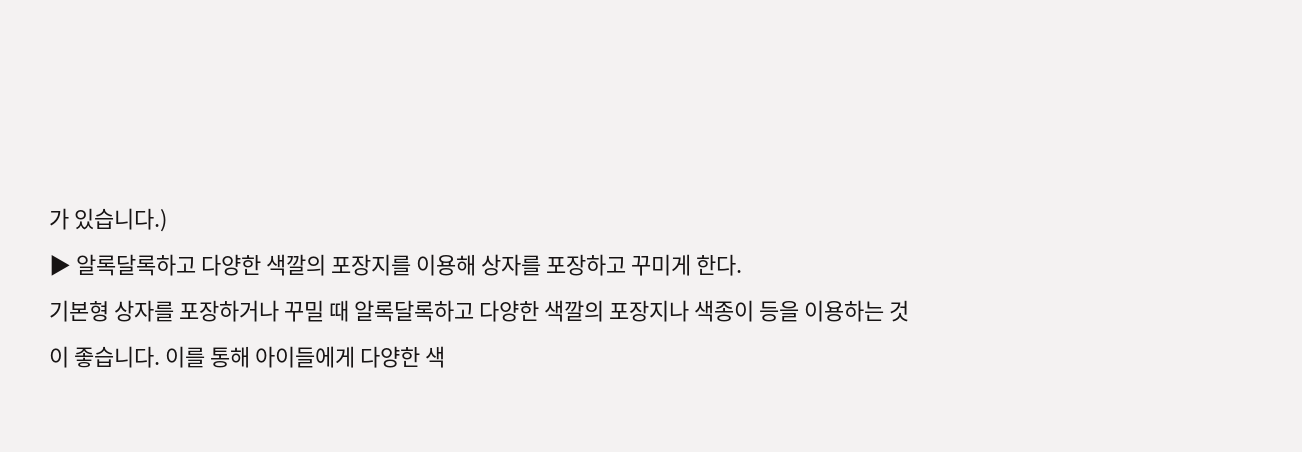가 있습니다.)
▶ 알록달록하고 다양한 색깔의 포장지를 이용해 상자를 포장하고 꾸미게 한다.
기본형 상자를 포장하거나 꾸밀 때 알록달록하고 다양한 색깔의 포장지나 색종이 등을 이용하는 것이 좋습니다. 이를 통해 아이들에게 다양한 색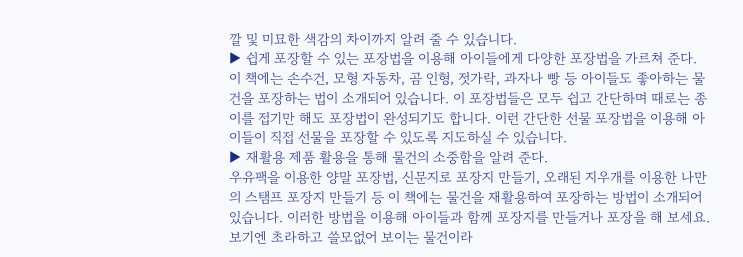깔 및 미묘한 색감의 차이까지 알려 줄 수 있습니다.
▶ 쉽게 포장할 수 있는 포장법을 이용해 아이들에게 다양한 포장법을 가르쳐 준다.
이 책에는 손수건, 모형 자동차, 곰 인형, 젓가락, 과자나 빵 등 아이들도 좋아하는 물건을 포장하는 법이 소개되어 있습니다. 이 포장법들은 모두 쉽고 간단하며 때로는 종이를 접기만 해도 포장법이 완성되기도 합니다. 이런 간단한 선물 포장법을 이용해 아이들이 직접 선물을 포장할 수 있도록 지도하실 수 있습니다.
▶ 재활용 제품 활용을 통해 물건의 소중함을 알려 준다.
우유팩을 이용한 양말 포장법, 신문지로 포장지 만들기, 오래된 지우개를 이용한 나만의 스탬프 포장지 만들기 등 이 책에는 물건을 재활용하여 포장하는 방법이 소개되어 있습니다. 이러한 방법을 이용해 아이들과 함께 포장지를 만들거나 포장을 해 보세요. 보기엔 초라하고 쓸모없어 보이는 물건이라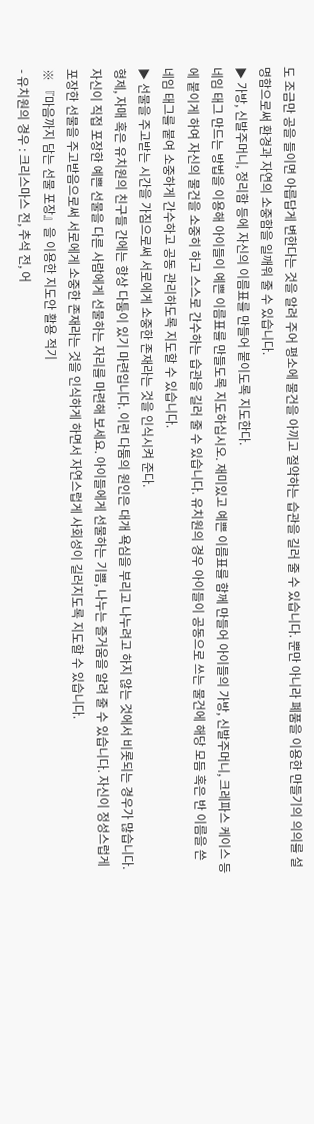도 조금만 공을 들이면 아릅답게 변한다는 것을 알려 주어 평소에 물건을 아끼고 절약하는 습관을 길러 줄 수 있습니다. 뿐만 아니라 폐품을 이용한 만들기의 의의를 설명함으로써 환경과 자연의 소중함을 일깨워 줄 수 있습니다.
▶ 가방, 신발주머니, 정리함 등에 자신의 이름표를 만들어 붙이도록 지도한다.
네임 태그 만드는 방법을 이용해 아이들이 예쁜 이름표를 만들도록 지도하십시오. 재미있고 예쁜 이름표를 함께 만들어 아이들의 가방, 신발주머니, 크레파스 케이스 등에 붙이게 하여 자신의 물건을 소중히 하고 스스로 간수하는 습관을 길러 줄 수 있습니다. 유치원의 경우 아이들이 공동으로 쓰는 물건에 해당 모듬 혹은 반 이름을 쓴 네임 태그를 붙여 소중하게 간수하고 공동 관리하도록 지도할 수 있습니다.
▶ 선물을 주고받는 시간을 가짐으로써 서로에게 소중한 존재라는 것을 인식시켜 준다.
형제, 자매 혹은 유치원의 친구들 간에는 항상 다툼이 있기 마련입니다. 이런 다툼의 원인은 대개 욕심을 부리고 나누려고 하지 않는 것에서 비롯되는 경우가 많습니다. 자신이 직접 포장한 예쁜 선물을 다른 사람에게 선물하는 자리를 마련해 보세요. 아이들에게 선물하는 기쁨, 나누는 즐거움을 알려 줄 수 있습니다. 자신이 정성스럽게 포장한 선물을 주고받음으로써 서로에게 소중한 존재라는 것을 인식하게 하면서 자연스럽게 사회성이 길러지도록 지도할 수 있습니다.
※ 『마음까지 담는 선물 포장』을 이용한 지도안 활용 적기
- 유치원의 경우 : 크리스마스 전, 추석 전, 어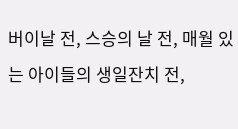버이날 전, 스승의 날 전, 매월 있는 아이들의 생일잔치 전,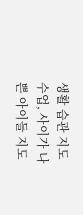생활 습관 지도 수업, 사이가 나쁜 아이들 지도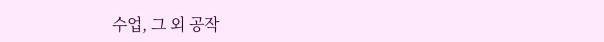수업, 그 외 공작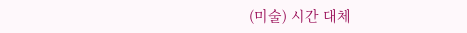(미술) 시간 대체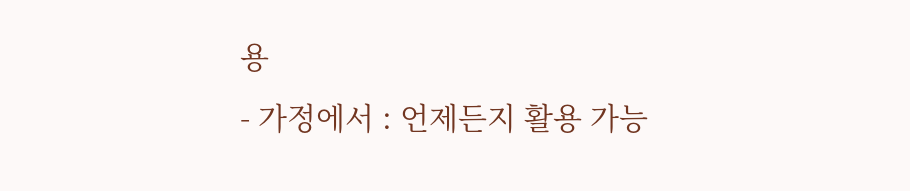용
- 가정에서 : 언제든지 활용 가능